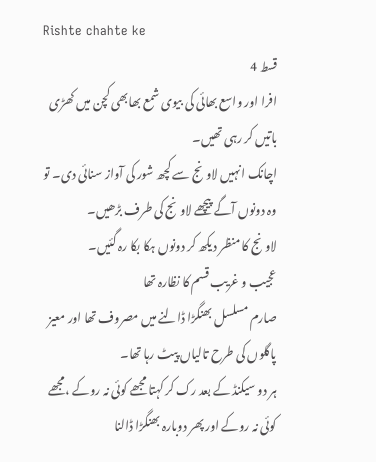Rishte chahte ke
قسط 4
افرا اور واسع بھائی کی بیوی شمع بھابھی کچن میں کھڑی باتیں کر رہی تھیں۔
اچانک انہیں لاونج سے کچھ شور کی آواز سنائی دی۔ تو وہ دونوں آگے پیچھے لاونج کی طرف بڑھیں۔
لاونج کا منظر دیکھ کر دونوں ہکا بکا رہ گئیں۔
عجیب و غریب قسم کا نظارہ تھا
صارم مسلسل بھنگڑا ڈالنے میں مصروف تھا اور معیز پاگلوں کی طرح تالیاں پیٹ رہا تھا۔
ہر دو سیکنڈ کے بعد رک کر کہتا مجھے کوئی نہ روکے ،مجھے کوئی نہ روکے اور پھر دوبارہ بھنگڑا ڈالنا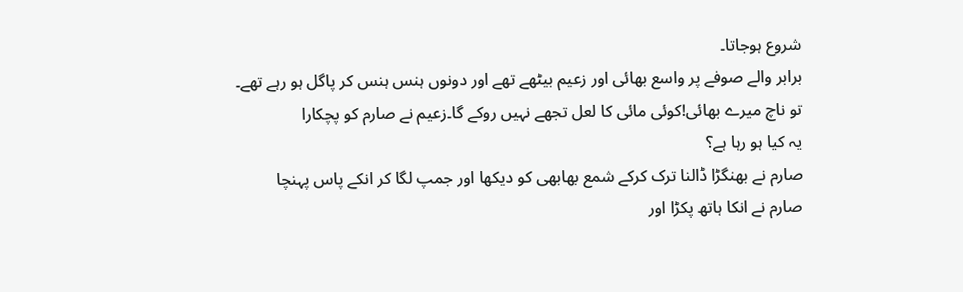شروع ہوجاتا۔
برابر والے صوفے پر واسع بھائی اور زعیم بیٹھے تھے اور دونوں ہنس ہنس کر پاگل ہو رہے تھے۔
تو ناچ میرے بھائی!کوئی مائی کا لعل تجھے نہیں روکے گا۔زعیم نے صارم کو پچکارا
یہ کیا ہو رہا ہے؟
صارم نے بھنگڑا ڈالنا ترک کرکے شمع بھابھی کو دیکھا اور جمپ لگا کر انکے پاس پہنچا
صارم نے انکا ہاتھ پکڑا اور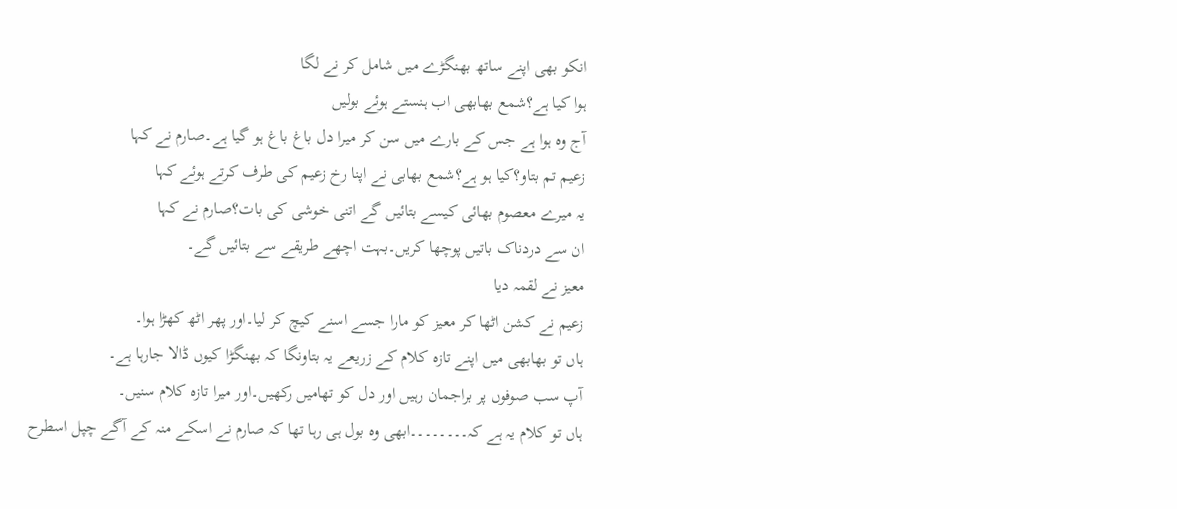انکو بھی اپنے ساتھ بھنگڑے میں شامل کر نے لگا
ہوا کیا ہے؟شمع بھابھی اب ہنستے ہوئے بولیں
آج وہ ہوا ہے جس کے بارے میں سن کر میرا دل باغ باغ ہو گیا ہے۔صارم نے کہا
زعیم تم بتاو؟کیا ہو ہے؟شمع بھابی نے اپنا رخ زعیم کی طرف کرتے ہوئے کہا
یہ میرے معصوم بھائی کیسے بتائیں گے اتنی خوشی کی بات؟صارم نے کہا
ان سے دردناک باتیں پوچھا کریں۔بہت اچھے طریقے سے بتائیں گے۔
معیز نے لقمہ دیا
زعیم نے کشن اٹھا کر معیز کو مارا جسے اسنے کیچ کر لیا۔اور پھر اٹھ کھڑا ہوا۔
ہاں تو بھابھی میں اپنے تازہ کلام کے زریعے یہ بتاونگا کہ بھنگڑا کیوں ڈالا جارہا ہے۔
آپ سب صوفوں پر براجمان رہیں اور دل کو تھامیں رکھیں۔اور میرا تازہ کلام سنیں۔
ہاں تو کلام یہ ہے کہ۔۔۔۔۔۔۔۔ابھی وہ بول ہی رہا تھا کہ صارم نے اسکے منہ کے آگے چپل اسطرح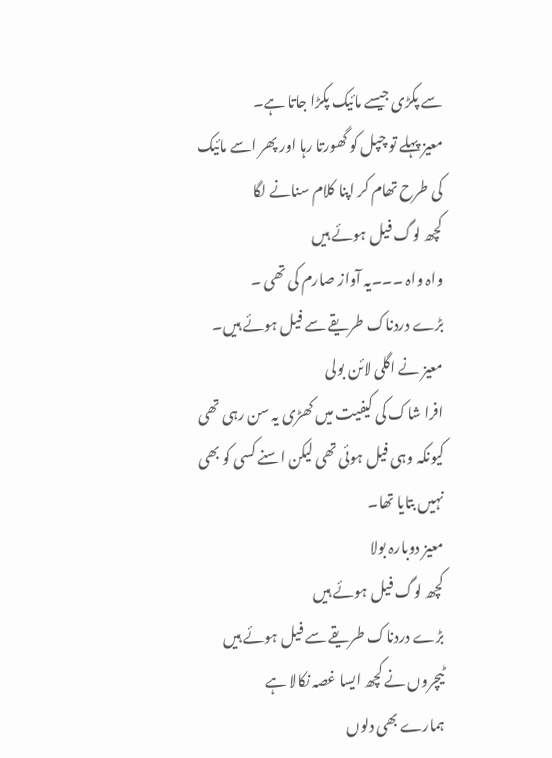سے پکڑی جیسے مائیک پکڑا جاتا ہے۔
معیز پہلے تو چپل کو گھورتا رہا اور پھر اسے مائیک کی طرح تھام کر اپنا کلام سنانے لگا
کچھ لوگ فیل ہوئے ہیں
واہ واہ ۔۔۔یہ آواز صارم کی تھی ۔
بڑے دردناک طریقے سے فیل ہوئے ہیں۔
معیز نے اگلی لائن بولی
افرا شاک کی کیفیت میں کھڑی یہ سن رہی تھی کیونکہ وہی فیل ہوئی تھی لیکن اسنے کسی کو بھی نہیں بتایا تھا۔
معیز دوبارہ بولا
کچھ لوگ فیل ہوئے ہیں
بڑے دردناک طریقے سے فیل ہوئے ہیں
ٹیچروں نے کچھ ایسا غصہ نکالا ہے
ہمارے بھی دلوں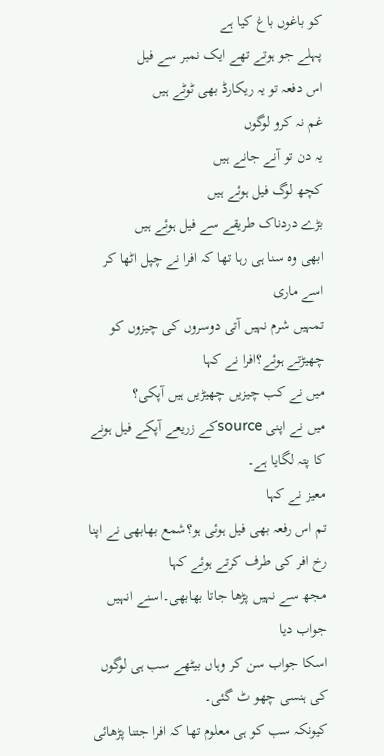کو باغوں باغ کیا ہے
پہلے جو ہوتے تھے ایک نمبر سے فیل
اس دفعہ تو یہ ریکارڈ بھی ٹوٹے ہیں
غم نہ کرو لوگوں
یہ دن تو آنے جانے ہیں
کچھ لوگ فیل ہوئے ہیں
بڑے دردناک طریقے سے فیل ہوئے ہیں
ابھی وہ سنا ہی رہا تھا کہ افرا نے چپل اٹھا کر اسے ماری
تمہیں شرم نہیں آتی دوسروں کی چیزوں کو چھیڑتے ہوئے؟افرا نے کہا
میں نے کب چیزیں چھیڑیں ہیں آپکی؟
میں نے اپنی sourceکے زریعے آپکے فیل ہونے کا پتہ لگایا ہے۔
معیز نے کہا
تم اس رفعہ بھی فیل ہوئی ہو؟شمع بھابھی نے اپنا رخ افر کی طرف کرتے ہوئے کہا
مجھ سے نہیں پڑھا جاتا بھابھی۔اسنے انہیں جواب دیا
اسکا جواب سن کر وہاں بیٹھے سب ہی لوگوں کی ہنسی چھو ٹ گئی۔
کیونکہ سب کو ہی معلوم تھا کہ افرا جتنا پڑھائی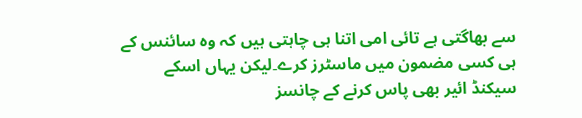سے بھاگتی ہے تائی امی اتنا ہی چاہتی ہیں کہ وہ سائنس کے ہی کسی مضمون میں ماسٹرز کرے۔لیکن یہاں اسکے سیکنڈ ائیر بھی پاس کرنے کے چانسز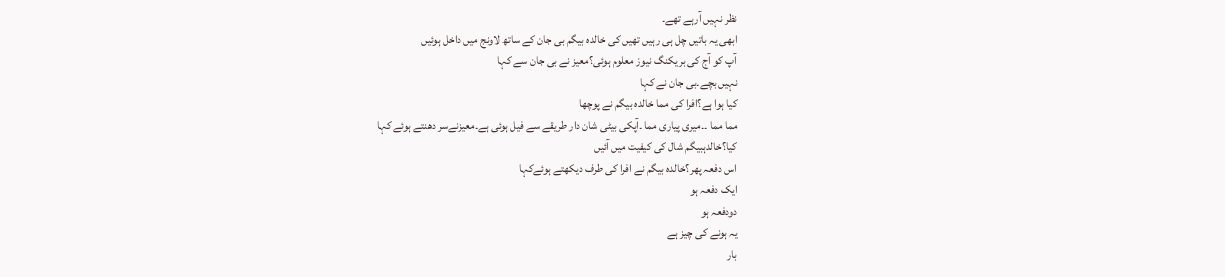نظر نہیں آرہے تھے۔
ابھی یہ باتیں چل ہی رہیں تھیں کی خالدہ بیگم بی جان کے ساتھ لاونج میں داخل ہوئیں
آپ کو آج کی بریکنگ نیوز معلوم ہوئی؟معیز نے بی جان سے کہا
نہیں بچے۔بی جان نے کہا
کیا ہوا ہے؟افرا کی مما خالدہ بیگم نے پوچھا
مما مما ۔۔میری پیاری مما ۔آپکی بیٹی شان دار طریقے سے فیل ہوئی ہے۔معیزنےسر دھنتے ہوئے کہا
کیا؟خالدہبیگم شال کی کیفیت میں آئیں
اس دفعہ پھر؟خالدہ بیگم نے افرا کی طرف دیکھتے ہوئےکہا
ایک دفعہ ہو
دودفعہ ہو
یہ ہونے کی چیز ہے
بار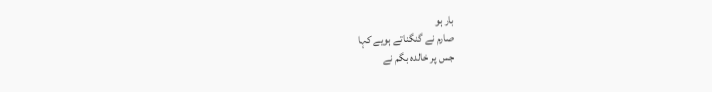بار ہو
صارم نے گنگناتے ہویے کہا
جس پر خالدہ بگم نے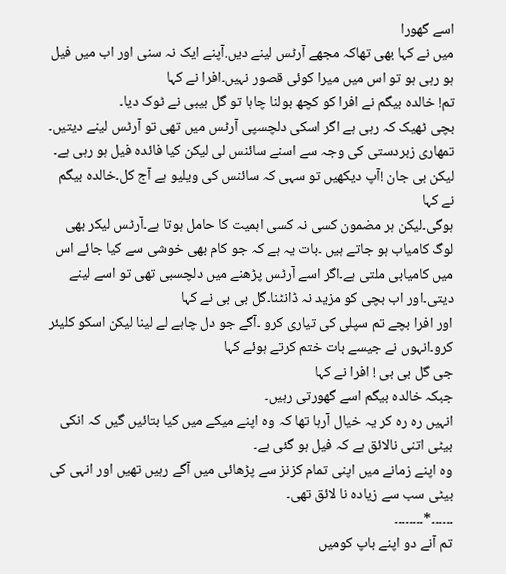اسے گھورا
میں نے کہا بھی تھاکہ مجھے آرٹس لینے دیں.آپنے ایک نہ سنی اور اب میں فیل ہو رہی ہو تو اس میں میرا کوئی قصور نہیں۔افرا نے کہا
تم! خالدہ بیگم نے افرا کو کچھ بولنا چاہا تو گل بیبی نے ٹوک دیا۔
بچی ٹھیک کہ رہی ہے اگر اسکی دلچسپی آرٹس میں تھی تو آرٹس لینے دیتیں۔
تمھاری زبردستی کی وجہ سے اسنے سائنس لی لیکن کیا فائدہ فیل ہو رہی ہے۔
لیکن بی جان !آپ دیکھیں تو سہی کہ سائنس کی ویلیو ہے آج کل۔خالدہ بیگم نے کہا
ہوگی۔لیکن ہر مضمون کسی نہ کسی اہمیت کا حامل ہوتا ہے۔آرٹس لیکر بھی لوگ کامیاب ہو جاتے ہیں ۔بات یہ ہے کہ جو کام بھی خوشی سے کیا جائے اس میں کامیابی ملتی ہے۔اگر اسے آرٹس پڑھنے میں دلچسبی تھی تو اسے لینے دیتی۔اور اب بچی کو مزید نہ ڈانٹنا۔گل بی بی نے کہا
اور افرا بچے تم سپلی کی تیاری کرو ۔آگے جو دل چاہے لے لینا لیکن اسکو کلیئر کرو۔انہوں نے جیسے بات ختم کرتے ہوئے کہا
جی گل بی بی ! افرا نے کہا
جبکہ خالدہ بیگم اسے گھورتی رہیں۔
انہیں رہ رہ کر یہ خیال آرہا تھا کہ وہ اپنے میکے میں کیا بتائیں گیں کہ انکی بیٹی اتنی نالائق ہے کہ فیل ہو گئی ہے۔
وہ اپنے زمانے میں اپنی تمام کزنز سے پڑھائی میں آگے رہیں تھیں اور انہی کی بیٹی سب سے زیادہ نا لائق تھی۔
۔۔۔۔۔۔*۔۔۔۔۔۔۔۔
تم آنے دو اپنے باپ کومیں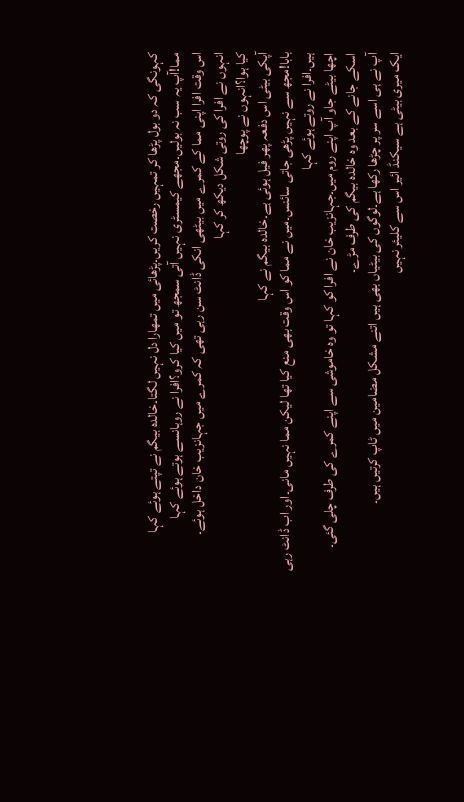کہونگی کہ دو بول پڑھا کر تمہیں رخصت کریں۔پڑھائی میں تمھارا دل نہیں لگتا۔خالدہ بیگم نے تپتے ہوئے کہا
مما!آپ یہ سب نہ بولیں۔مجھے کیمسٹری نہیں آتی سمجھ تو میں کیا کرو؟افرا نے روہانسے ہوتے ہوئے کہا
اس وقت افرا اپنی مما کے کمرے میں بیٹھی انکی ڈانٹ سن رہی تھی کہ کمرے میں جہانزیب خان داخل ہوئے۔
انہوں نے افرا کی روتی شکل دیکھ کر کہا
کیا ہوا؟انہوں نے پوچھا
آپکی بیٹی اس دفعہ پھر فیل ہوئی ہے۔خالدہ بیگم نے کہا
بابا!مجھ سے نہیں پڑھی جاتی سائنس۔میں نے مما کو اس وقت بھی منع کیا تھا لیکن مما نہیں مانی۔اور اب ڈانٹ رہی ہیں۔افرا نے روتے ہوئے کہا
اچھا بیٹے جاو آپ اپنے روم میں۔جہانزیب خان نے افرا کو کہا تو وہ خاموشی سے اپنے کمرے کی طرف چلی گئی۔
اسکے جانے کے بعد وہ خالدہ بیگم کی طرف مڑے۔
آپ نے ہی اسے سر پر چڑھا رکھا ہے۔لوگوں کی بیٹیاں بھی ہیں اتنے مشکل مضامین میں ٹاپ کرتیں ہیں۔
ایک میری بیٹی ہے سیکنڈ ائیر اس سے کلیئر نہیں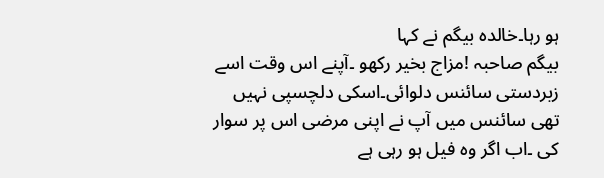ہو رہا۔خالدہ بیگم نے کہا
بیگم صاحبہ !مزاج بخیر رکھو ۔آپنے اس وقت اسے زبردستی سائنس دلوائی۔اسکی دلچسپی نہیں تھی سائنس میں آپ نے اپنی مرضی اس پر سوار کی ۔اب اگر وہ فیل ہو رہی ہے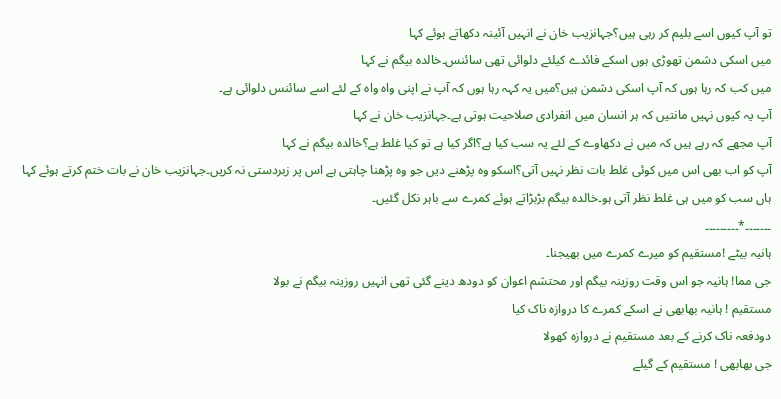تو آپ کیوں اسے بلیم کر رہی ہیں؟جہانزیب خان نے انہیں آئینہ دکھاتے ہوئے کہا
میں اسکی دشمن تھوڑی ہوں اسکے فائدے کیلئے دلوائی تھی سائنس۔خالدہ بیگم نے کہا
میں کب کہ رہا ہوں کہ آپ اسکی دشمن ہیں؟میں یہ کہہ رہا ہوں کہ آپ نے اپنی واہ واہ کے لئے اسے سائنس دلوائی ہے۔
آپ یہ کیوں نہیں مانتیں کہ ہر انسان میں انفرادی صلاحیت ہوتی ہے۔جہانزیب خان نے کہا
آپ مجھے کہ رہے ہیں کہ میں نے دکھاوے کے لئے یہ سب کیا ہے؟اگر کیا ہے تو کیا غلط ہے؟خالدہ بیگم نے کہا
آپ کو اب بھی اس میں کوئی غلط بات نظر نہیں آتی؟اسکو وہ پڑھنے دیں جو وہ پڑھنا چاہتی ہے اس پر زبردستی نہ کریں۔جہانزیب خان نے بات ختم کرتے ہوئے کہا
ہاں سب کو میں ہی غلط نظر آتی ہو۔خالدہ بیگم بڑبڑاتے ہوئے کمرے سے باہر نکل گئیں۔
۔۔۔۔۔۔۔*۔۔۔۔۔۔۔۔۔
ہانیہ بیٹے !مستقیم کو میرے کمرے میں بھیجنا۔
جی مما! ہانیہ جو اس وقت روزینہ بیگم اور محتشم اعوان کو دودھ دینے گئی تھی انہیں روزینہ بیگم نے بولا
مستقیم ! ہانیہ بھابھی نے اسکے کمرے کا دروازہ ناک کیا
دودفعہ ناک کرنے کے بعد مستقیم نے دروازہ کھولا
جی بھابھی ! مستقیم کے گیلے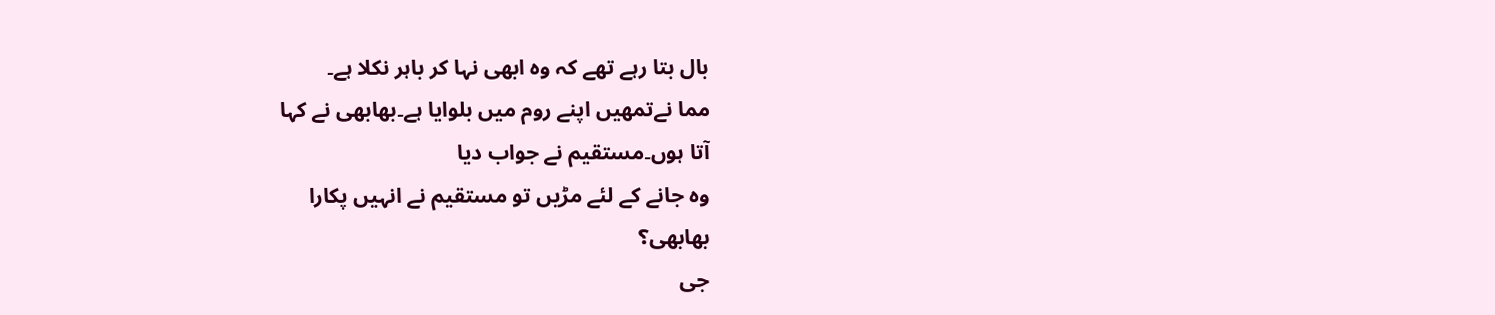بال بتا رہے تھے کہ وہ ابھی نہا کر باہر نکلا ہے۔
مما نےتمھیں اپنے روم میں بلوایا ہے۔بھابھی نے کہا
آتا ہوں۔مستقیم نے جواب دیا
وہ جانے کے لئے مڑیں تو مستقیم نے انہیں پکارا
بھابھی؟
جی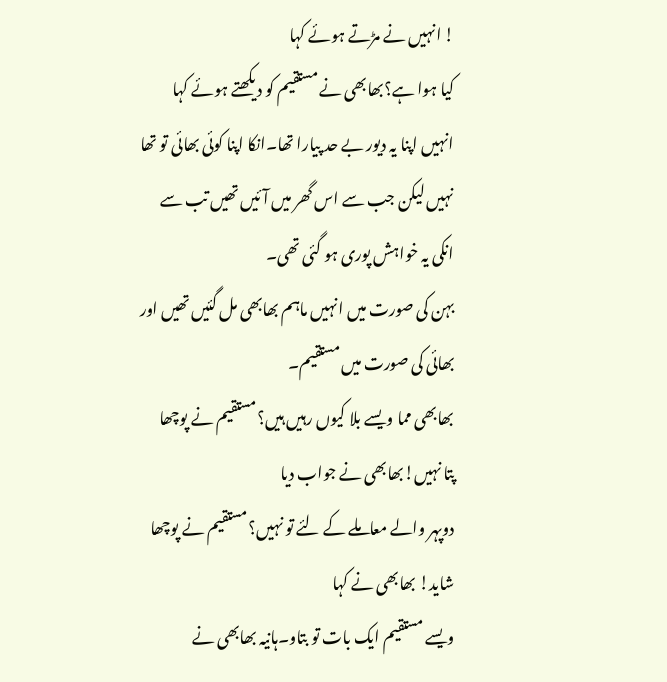! انہیں نے مڑتے ہوئے کہا
کیا ہوا ہے؟بھابھی نے مستقیم کو دیکھتے ہوئے کہا
انہیں اپنا یہ دیور بے حد پیارا تھا۔انکا اپنا کوئی بھائی تو تھا نہیں لیکن جب سے اس گھر میں آئیں تھیں تب سے انکی یہ خواہش پوری ہو گئی تھی۔
بہن کی صورت میں انہیں ماہم بھابھی مل گئیں تھیں اور بھائی کی صورت میں مستقیم۔
بھابھی مما ویسے بلا کیوں رہیں ہیں؟مستقیم نے پوچھا
پتا نہیں!بھابھی نے جواب دیا
دوپہر والے معاملے کے لئے تو نہیں؟مستقیم نے پوچھا
شاید! بھابھی نے کہا
ویسے مستقیم ایک بات تو بتاو۔ہانیہ بھابھی نے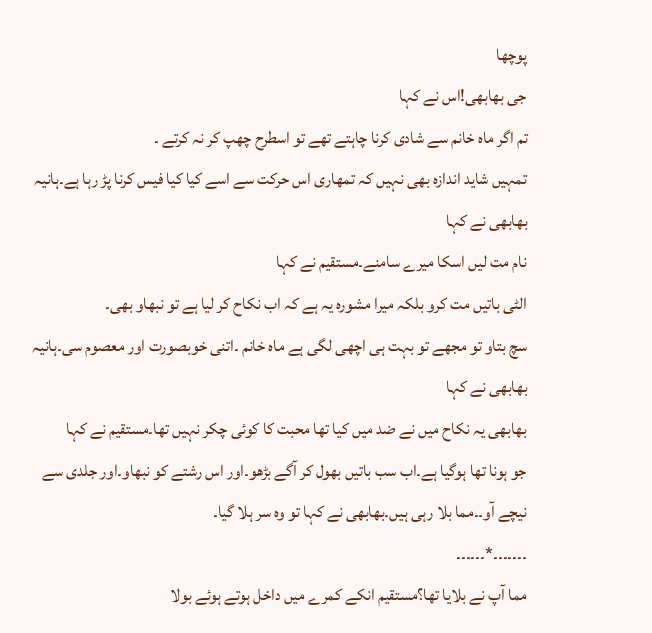پوچھا
جی بھابھی!اس نے کہا
تم اگر ماہ خانم سے شادی کرنا چاہتے تھے تو اسطرح چھپ کر نہ کرتے ۔
تمہیں شاید اندازہ بھی نہیں کہ تمھاری اس حرکت سے اسے کیا کیا فیس کرنا پڑ رہا ہے۔ہانیہ بھابھی نے کہا
نام مت لیں اسکا میرے سامنے۔مستقیم نے کہا
الٹی باتیں مت کرو بلکہ میرا مشورہ یہ ہے کہ اب نکاح کر لیا ہے تو نبھاو بھی۔
سچ بتاو تو مجھے تو بہت ہی اچھی لگی ہے ماہ خانم ۔اتنی خوبصورت اور معصوم سی۔ہانیہ بھابھی نے کہا
بھابھی یہ نکاح میں نے ضد میں کیا تھا محبت کا کوئی چکر نہیں تھا۔مستقیم نے کہا
جو ہونا تھا ہوگیا ہے۔اب سب باتیں بھول کر آگے بڑھو۔اور اس رشتے کو نبھاو۔اور جلدی سے نیچے آو۔۔مما بلا رہی ہیں۔بھابھی نے کہا تو وہ سر ہلا گیا۔
۔۔۔۔۔۔۔*۔۔۔۔۔۔
مما آپ نے بلایا تھا؟مستقیم انکے کمرے میں داخل ہوتے ہوئے بولا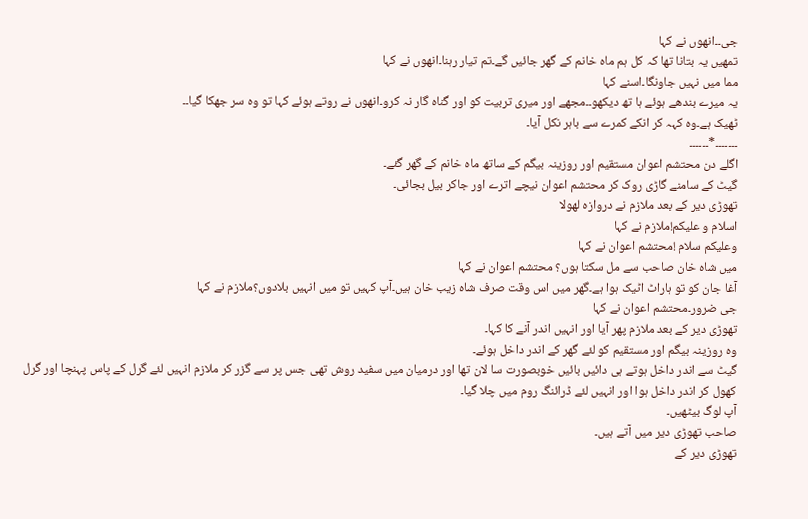جی۔۔انھوں نے کہا
تمھیں یہ بتانا تھا کہ کل ہم ماہ خانم کے گھر جائیں گے۔تم تیار رہنا۔انھوں نے کہا
مما میں نہیں جاونگا۔اسنے کہا
یہ میرے بندھے ہوئے ہا تھ دیکھو۔۔مجھے اور میری تربیت کو اور گناہ گار نہ کرو۔انھوں نے روتے ہوئے کہا تو وہ سر جھکا گیا۔۔
ٹھیک ہے۔وہ کہہ کر انکے کمرے سے باہر نکل آیا۔
۔۔۔۔۔۔۔*۔۔۔۔۔۔
اگلے دن محتشم اعوان مستقیم اور روزینہ بیگم کے ساتھ ماہ خانم کے گھر گئے۔
گیٹ کے سامنے گاڑی روک کر محتشم اعوان نیچے اترے اور جاکر بیل بجائی۔
تھوڑی دیر کے بعد ملازم نے دروازہ لھولا
اسلام و علیکم!ملازم نے کہا
وعلیکم سلام !محتشم اعوان نے کہا
میں شاہ خان صاحب سے مل سکتا ہوں؟ محتشم اعوان نے کہا
آغا جان کو تو ہاراٹ اٹیک ہوا ہے۔گھر میں اس وقت صرف شاہ زیب خان ہیں۔آپ کہیں تو میں انہیں بلادوں؟ملازم نے کہا
جی ضرور۔محتشم اعوان نے کہا
تھوڑی دیر کے بعد ملازم پھر آیا اور انہیں اندر آنے کا کہا۔
وہ روزینہ بیگم اور مستقیم کو لئے گھر کے اندر داخل ہوئے۔
گیٹ سے اندر داخل ہوتے ہی دائیں بائیں خوبصورت سا لان تھا اور درمیان میں سفید روش تھی جس پر سے گزر کر ملازم انہیں لئے گرل کے پاس پہنچا اور گرل کھول کر اندر داخل ہوا اور انہیں لئے ڈرائنگ روم میں چلا گیا۔
آپ لوگ بیٹھیں۔
صاحب تھوڑی دیر میں آتے ہیں۔
تھوڑی دیر کے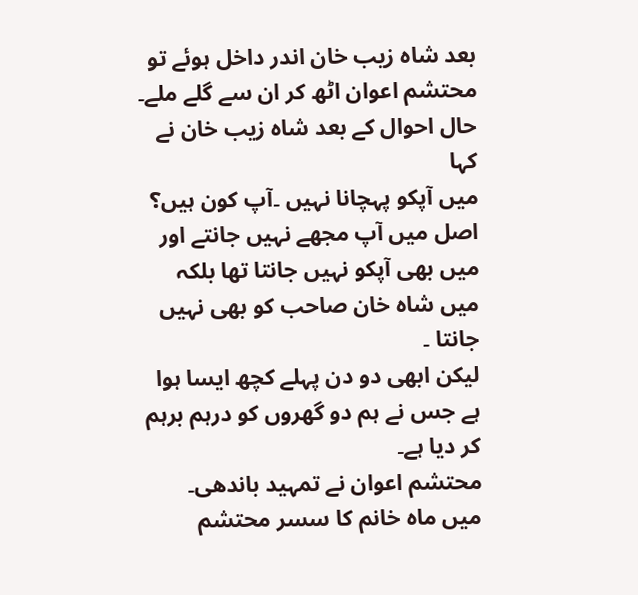بعد شاہ زیب خان اندر داخل ہوئے تو محتشم اعوان اٹھ کر ان سے گلے ملے۔
حال احوال کے بعد شاہ زیب خان نے کہا
میں آپکو پہچانا نہیں ۔آپ کون ہیں؟
اصل میں آپ مجھے نہیں جانتے اور میں بھی آپکو نہیں جانتا تھا بلکہ میں شاہ خان صاحب کو بھی نہیں جانتا ۔
لیکن ابھی دو دن پہلے کچھ ایسا ہوا ہے جس نے ہم دو گھروں کو درہم برہم کر دیا ہے۔
محتشم اعوان نے تمہید باندھی۔
میں ماہ خانم کا سسر محتشم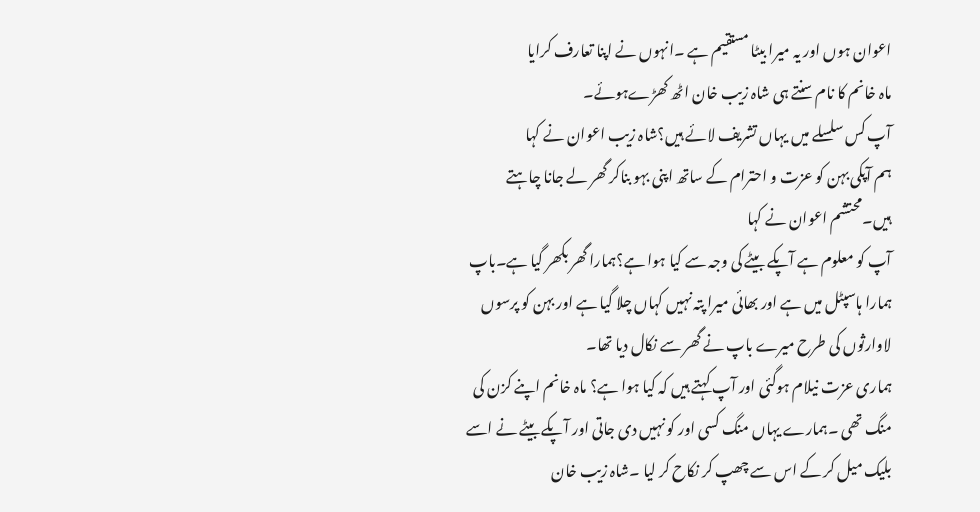اعوان ہوں اور یہ میرا بیٹا مستقیم ہے ۔انہوں نے اپنا تعارف کرایا
ماہ خانم کا نام سنتے ہی شاہ زیب خان اٹھ کھڑےہوئے۔
آپ کس سلسلے میں یہاں تشریف لائے ہیں؟شاہ زیب اعوان نے کہا
ہم آپکی بہن کو عزت و احترام کے ساتھ اپنی بہو بناکر گھر لے جانا چاہتے ہیں۔محتشم اعوان نے کہا
آپ کو معلوم ہے آپکے بیٹے کی وجہ سے کیا ہوا ہے؟ہمارا گھر بکھر گیا ہے۔باپ ہمارا ہاسپٹل میں ہے اور بھائی میرا پتہ نہیں کہاں چلا گیا ہے اور بہن کو پرسوں لاوارثوں کی طرح میرے باپ نے گھر سے نکال دیا تھا۔
ہماری عزت نیلام ہوگئی اور آپ کہتے ہیں کہ کیا ہوا ہے؟ ماہ خانم اپنے کزن کی منگ تھی ۔ہمارے یہاں منگ کسی اور کو نہیں دی جاتی اور آپکے بیٹے نے اسے بلیک میل کر کے اس سے چھپ کر نکاح کر لیا ۔شاہ زیب خان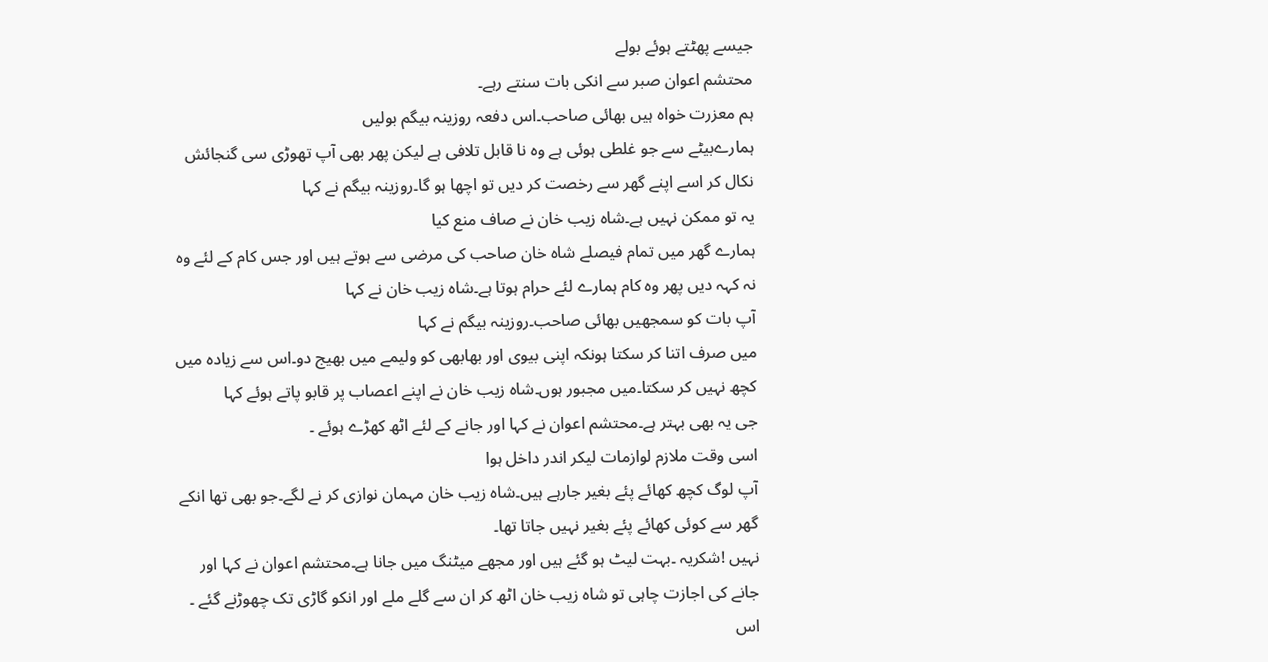جیسے پھٹتے ہوئے بولے
محتشم اعوان صبر سے انکی بات سنتے رہے۔
ہم معزرت خواہ ہیں بھائی صاحب۔اس دفعہ روزینہ بیگم بولیں
ہمارےبیٹے سے جو غلطی ہوئی ہے وہ نا قابل تلافی ہے لیکن پھر بھی آپ تھوڑی سی گنجائش نکال کر اسے اپنے گھر سے رخصت کر دیں تو اچھا ہو گا۔روزینہ بیگم نے کہا
یہ تو ممکن نہیں ہے۔شاہ زیب خان نے صاف منع کیا
ہمارے گھر میں تمام فیصلے شاہ خان صاحب کی مرضی سے ہوتے ہیں اور جس کام کے لئے وہ نہ کہہ دیں پھر وہ کام ہمارے لئے حرام ہوتا ہے۔شاہ زیب خان نے کہا
آپ بات کو سمجھیں بھائی صاحب۔روزینہ بیگم نے کہا
میں صرف اتنا کر سکتا ہونکہ اپنی بیوی اور بھابھی کو ولیمے میں بھیج دو۔اس سے زیادہ میں کچھ نہیں کر سکتا۔میں مجبور ہوں۔شاہ زیب خان نے اپنے اعصاب پر قابو پاتے ہوئے کہا
جی یہ بھی بہتر ہے۔محتشم اعوان نے کہا اور جانے کے لئے اٹھ کھڑے ہوئے ۔
اسی وقت ملازم لوازمات لیکر اندر داخل ہوا
آپ لوگ کچھ کھائے پئے بغیر جارہے ہیں۔شاہ زیب خان مہمان نوازی کر نے لگے۔جو بھی تھا انکے گھر سے کوئی کھائے پئے بغیر نہیں جاتا تھا۔
نہیں !شکریہ ۔بہت لیٹ ہو گئے ہیں اور مجھے میٹنگ میں جانا ہے۔محتشم اعوان نے کہا اور جانے کی اجازت چاہی تو شاہ زیب خان اٹھ کر ان سے گلے ملے اور انکو گاڑی تک چھوڑنے گئے ۔
اس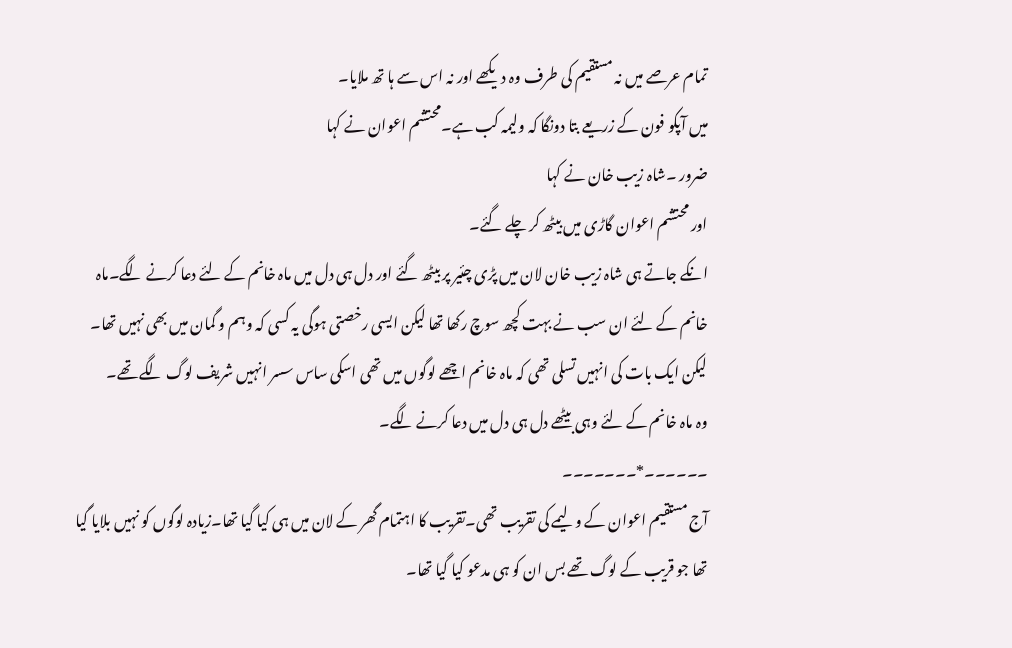تمام عرصے میں نہ مستقیم کی طرف وہ دیکھے اور نہ اس سے ہا تھ ملایا۔
میں آپکو فون کے زریعے بتا دونگا کہ ولیمہ کب ہے۔محتشم اعوان نے کہا
ضرور ۔شاہ زیب خان نے کہا
اور محتشم اعوان گاڑی میں بیٹھ کر چلے گئے۔
انکے جاتے ہی شاہ زیب خان لان میں پڑی چئیر پر بیٹھ گئے اور دل ہی دل میں ماہ خانم کے لئے دعا کرنے لگے۔ماہ خانم کے لئے ان سب نے بہت کچھ سوچ رکھا تھا لیکن ایسی رخصتی ہوگی یہ کسی کہ وہم و گمان میں بھی نہیں تھا۔
لیکن ایک بات کی انہیں تسلی تھی کہ ماہ خانم اچھے لوگوں میں تھی اسکی ساس سسر انہیں شریف لوگ لگے تھے۔
وہ ماہ خانم کے لئے وہی بیٹھے دل ہی دل میں دعا کرنے لگے۔
۔۔۔۔۔۔*۔۔۔۔۔۔۔
آج مستقیم اعوان کے ولیمے کی تقریب تھی۔تقریب کا اہتمام گھر کے لان میں ہی کیا گیا تھا۔زیادہ لوگوں کو نہیں بلایا گیا تھا جو قریب کے لوگ تھے بس ان کو ہی مدعو کیا گیا تھا۔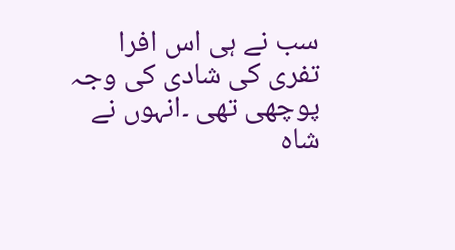سب نے ہی اس افرا تفری کی شادی کی وجہ پوچھی تھی ۔انہوں نے شاہ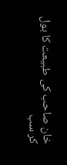خان صاحب کی طبیعت کا بول کر سب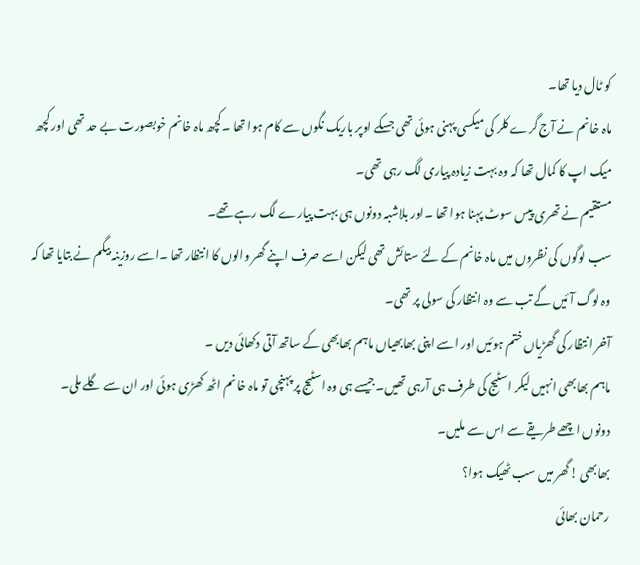کو ٹال دیا تھا۔
ماہ خانم نے آج گرے کلر کی میکسی پہنی ہوئی تھی جسکے اوپر باریک نگوں سے کام ہوا تھا ۔کچھ ماہ خانم خوبصورت بے حد تھی اور کچھ میک اپ کا کمال تھا کہ وہ بہت زیادہ پیاری لگ رہی تھی۔
مستقیم نے تھری پیس سوٹ پہنا ہوا تھا ۔اور بلاشبہ دونوں ہی بہت پیارے لگ رہے تھے۔
سب لوگوں کی نظروں میں ماہ خانم کے لئے ستائش تھی لیکن اسے صرف اپنے گھر والوں کا انتظار تھا ۔اسے روزینہ بیگم نے بتایا تھا کہ وہ لوگ آئیں گے تب سے وہ انتظار کی سولی پر تھی۔
آخر انتظار کی گھڑیاں ختم ہوئیں اور اسے اپنی بھابھیاں ماہم بھابھی کے ساتھ آتی دکھائی دیں ۔
ماہم بھابھی انہیں لیکر اسٹیج کی طرف ہی آرہی تھیں۔جیسے ہی وہ اسٹیج پر پہنچی تو ماہ خانم اٹھ کھڑی ہوئی اور ان سے گلے ملی۔
دونوں اچھے طریقے سے اس سے ملیں۔
بھابھی !گھر میں سب ٹھیک ہوا؟
رحمان بھائی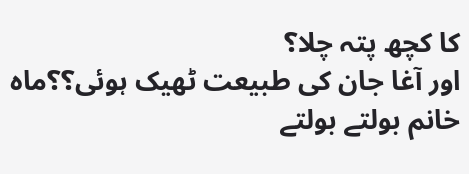کا کچھ پتہ چلا؟
اور آغا جان کی طبیعت ٹھیک ہوئی؟؟ماہ خانم بولتے بولتے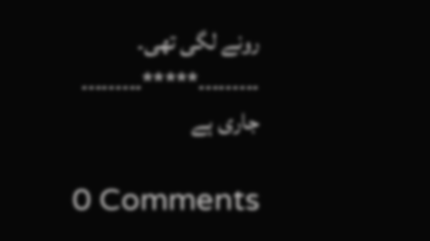رونے لگی تھی۔
۔۔۔۔۔۔۔۔۔*****۔۔۔۔۔۔۔۔۔
جاری ہے

0 Comments